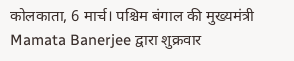कोलकाता, 6 मार्च। पश्चिम बंगाल की मुख्यमंत्री Mamata Banerjee द्वारा शुक्रवार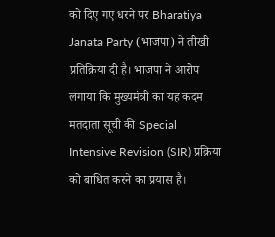को दिए गए धरने पर Bharatiya Janata Party (भाजपा) ने तीखी प्रतिक्रिया दी है। भाजपा ने आरोप लगाया कि मुख्यमंत्री का यह कदम मतदाता सूची की Special Intensive Revision (SIR) प्रक्रिया को बाधित करने का प्रयास है।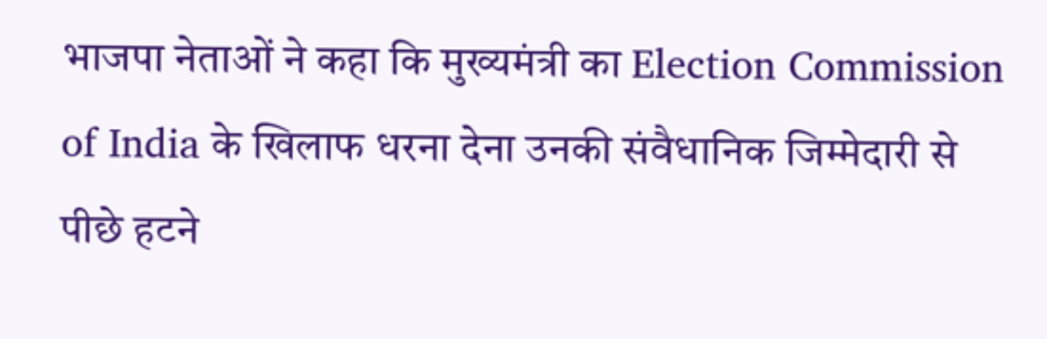भाजपा नेताओं ने कहा कि मुख्यमंत्री का Election Commission of India के खिलाफ धरना देना उनकी संवैधानिक जिम्मेदारी से पीछे हटने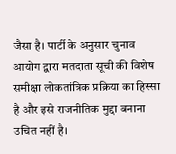जैसा है। पार्टी के अनुसार चुनाव आयोग द्वारा मतदाता सूची की विशेष समीक्षा लोकतांत्रिक प्रक्रिया का हिस्सा है और इसे राजनीतिक मुद्दा बनाना उचित नहीं है।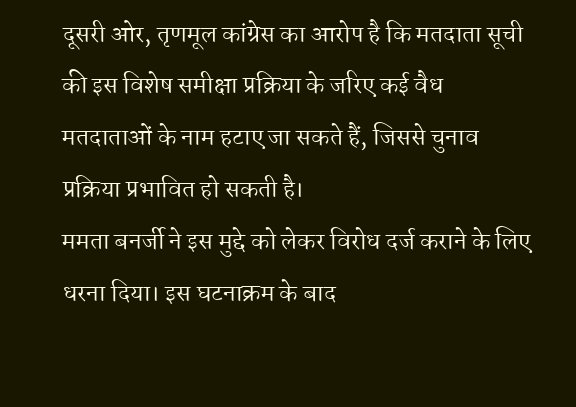दूसरी ओर, तृणमूल कांग्रेस का आरोप है कि मतदाता सूची की इस विशेष समीक्षा प्रक्रिया के जरिए कई वैध मतदाताओं के नाम हटाए जा सकते हैं, जिससे चुनाव प्रक्रिया प्रभावित हो सकती है।
ममता बनर्जी ने इस मुद्दे को लेकर विरोध दर्ज कराने के लिए धरना दिया। इस घटनाक्रम के बाद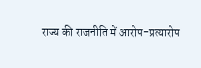राज्य की राजनीति में आरोप-प्रत्यारोप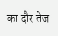का दौर तेज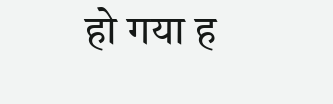हो गया ह